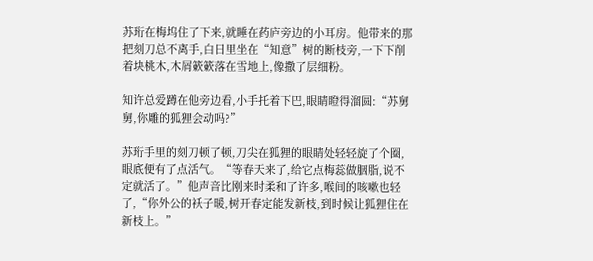苏珩在梅坞住了下来,就睡在药庐旁边的小耳房。他带来的那把刻刀总不离手,白日里坐在“知意”树的断枝旁,一下下削着块桃木,木屑簌簌落在雪地上,像撒了层细粉。

知许总爱蹲在他旁边看,小手托着下巴,眼睛瞪得溜圆:“苏舅舅,你雕的狐狸会动吗?”

苏珩手里的刻刀顿了顿,刀尖在狐狸的眼睛处轻轻旋了个圈,眼底便有了点活气。“等春天来了,给它点梅蕊做胭脂,说不定就活了。”他声音比刚来时柔和了许多,喉间的咳嗽也轻了,“你外公的袄子暖,树开春定能发新枝,到时候让狐狸住在新枝上。”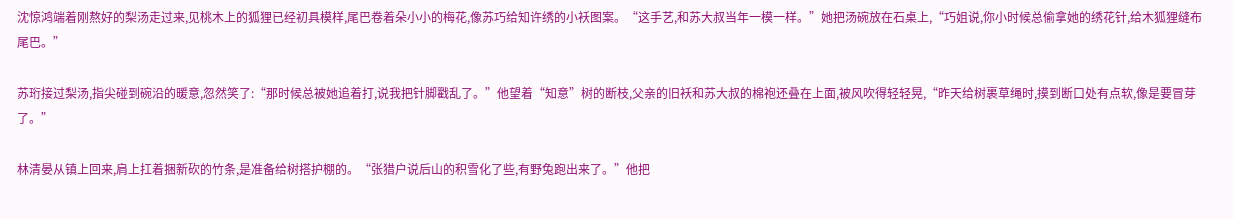沈惊鸿端着刚熬好的梨汤走过来,见桃木上的狐狸已经初具模样,尾巴卷着朵小小的梅花,像苏巧给知许绣的小袄图案。“这手艺,和苏大叔当年一模一样。”她把汤碗放在石桌上,“巧姐说,你小时候总偷拿她的绣花针,给木狐狸缝布尾巴。”

苏珩接过梨汤,指尖碰到碗沿的暖意,忽然笑了:“那时候总被她追着打,说我把针脚戳乱了。”他望着“知意”树的断枝,父亲的旧袄和苏大叔的棉袍还叠在上面,被风吹得轻轻晃,“昨天给树裹草绳时,摸到断口处有点软,像是要冒芽了。”

林清晏从镇上回来,肩上扛着捆新砍的竹条,是准备给树搭护棚的。“张猎户说后山的积雪化了些,有野兔跑出来了。”他把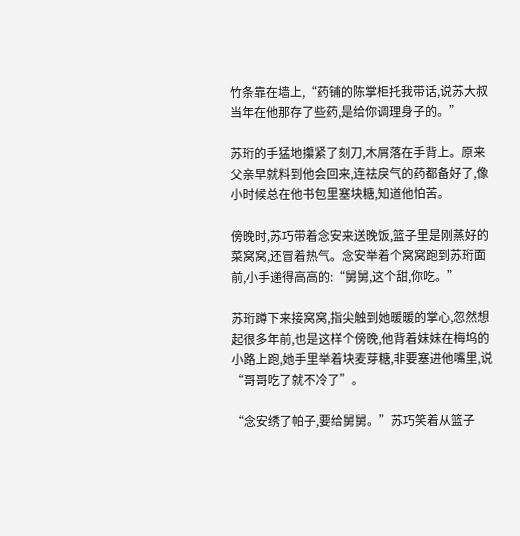竹条靠在墙上,“药铺的陈掌柜托我带话,说苏大叔当年在他那存了些药,是给你调理身子的。”

苏珩的手猛地攥紧了刻刀,木屑落在手背上。原来父亲早就料到他会回来,连祛戾气的药都备好了,像小时候总在他书包里塞块糖,知道他怕苦。

傍晚时,苏巧带着念安来送晚饭,篮子里是刚蒸好的菜窝窝,还冒着热气。念安举着个窝窝跑到苏珩面前,小手递得高高的:“舅舅,这个甜,你吃。”

苏珩蹲下来接窝窝,指尖触到她暖暖的掌心,忽然想起很多年前,也是这样个傍晚,他背着妹妹在梅坞的小路上跑,她手里举着块麦芽糖,非要塞进他嘴里,说“哥哥吃了就不冷了”。

“念安绣了帕子,要给舅舅。”苏巧笑着从篮子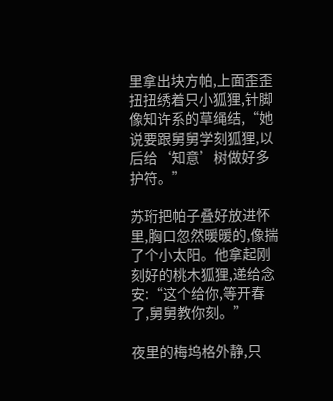里拿出块方帕,上面歪歪扭扭绣着只小狐狸,针脚像知许系的草绳结,“她说要跟舅舅学刻狐狸,以后给‘知意’树做好多护符。”

苏珩把帕子叠好放进怀里,胸口忽然暖暖的,像揣了个小太阳。他拿起刚刻好的桃木狐狸,递给念安:“这个给你,等开春了,舅舅教你刻。”

夜里的梅坞格外静,只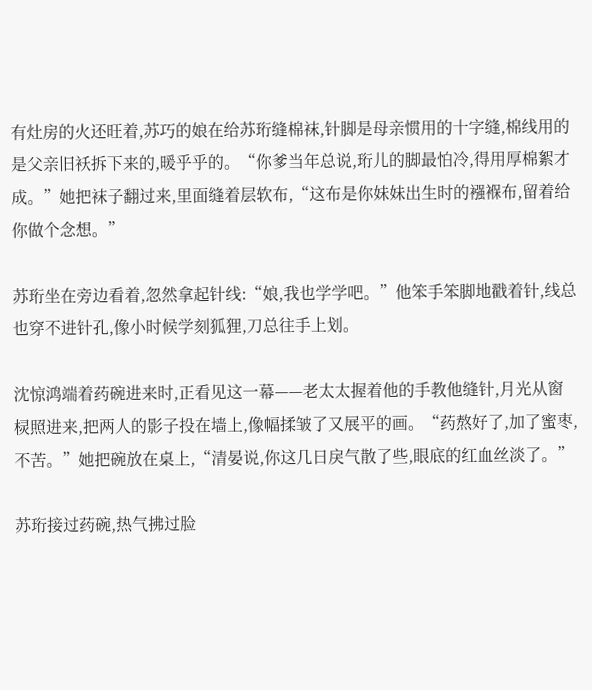有灶房的火还旺着,苏巧的娘在给苏珩缝棉袜,针脚是母亲惯用的十字缝,棉线用的是父亲旧袄拆下来的,暖乎乎的。“你爹当年总说,珩儿的脚最怕冷,得用厚棉絮才成。”她把袜子翻过来,里面缝着层软布,“这布是你妹妹出生时的襁褓布,留着给你做个念想。”

苏珩坐在旁边看着,忽然拿起针线:“娘,我也学学吧。”他笨手笨脚地戳着针,线总也穿不进针孔,像小时候学刻狐狸,刀总往手上划。

沈惊鸿端着药碗进来时,正看见这一幕——老太太握着他的手教他缝针,月光从窗棂照进来,把两人的影子投在墙上,像幅揉皱了又展平的画。“药熬好了,加了蜜枣,不苦。”她把碗放在桌上,“清晏说,你这几日戾气散了些,眼底的红血丝淡了。”

苏珩接过药碗,热气拂过脸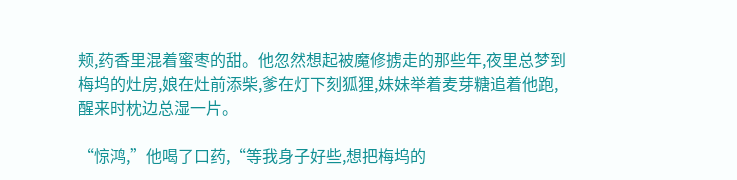颊,药香里混着蜜枣的甜。他忽然想起被魔修掳走的那些年,夜里总梦到梅坞的灶房,娘在灶前添柴,爹在灯下刻狐狸,妹妹举着麦芽糖追着他跑,醒来时枕边总湿一片。

“惊鸿,”他喝了口药,“等我身子好些,想把梅坞的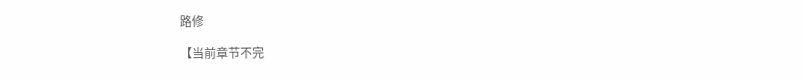路修

【当前章节不完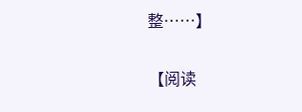整……】

【阅读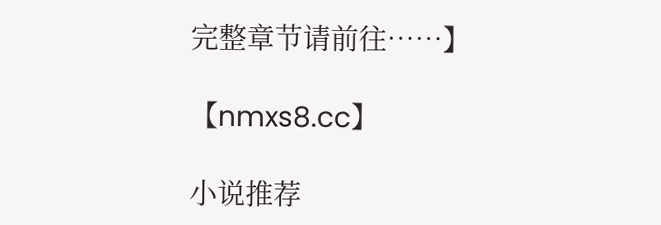完整章节请前往……】

【nmxs8.cc】

小说推荐